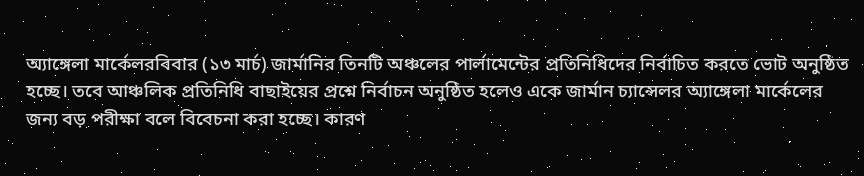অ্যাঙ্গেলা মার্কেলরবিবার (১৩ মার্চ) জার্মানির তিনটি অঞ্চলের পার্লামেন্টের প্রতিনিধিদের নির্বাচিত করতে ভোট অনুষ্ঠিত হচ্ছে। তবে আঞ্চলিক প্রতিনিধি বাছাইয়ের প্রশ্নে নির্বাচন অনুষ্ঠিত হলেও একে জার্মান চ্যান্সেলর অ্যাঙ্গেলা মার্কেলের জন্য বড় পরীক্ষা বলে বিবেচনা করা হচ্ছে। কারণ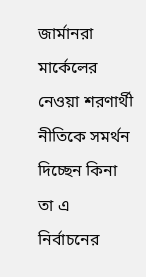জার্মানরা মার্কেলের নেওয়া শরণার্থী নীতিকে সমর্থন দিচ্ছেন কিনা তা এ নির্বাচনের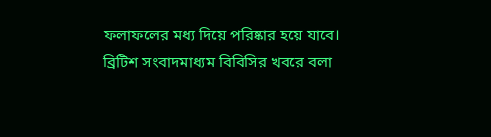ফলাফলের মধ্য দিয়ে পরিষ্কার হয়ে যাবে।
ব্রিটিশ সংবাদমাধ্যম বিবিসির খবরে বলা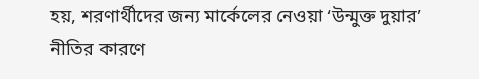হয়, শরণার্থীদের জন্য মার্কেলের নেওয়া ‘উন্মুক্ত দুয়ার’ নীতির কারণে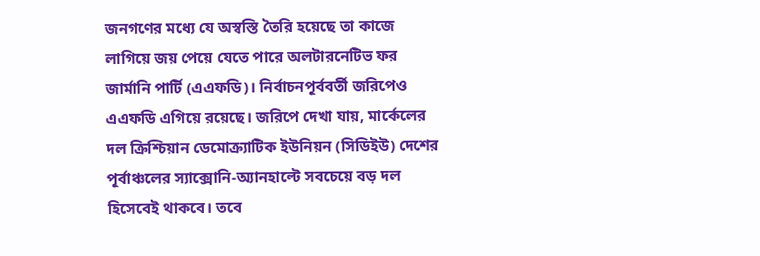জনগণের মধ্যে যে অস্বস্তি তৈরি হয়েছে তা কাজে লাগিয়ে জয় পেয়ে যেতে পারে অলটারনেটিভ ফর জার্মানি পার্টি (এএফডি)। নির্বাচনপূর্ববর্তী জরিপেও এএফডি এগিয়ে রয়েছে। জরিপে দেখা যায়, মার্কেলের দল ক্রিশ্চিয়ান ডেমোক্র্যাটিক ইউনিয়ন (সিডিইউ) দেশের পূর্বাঞ্চলের স্যাক্সোনি-অ্যানহাল্টে সবচেয়ে বড় দল হিসেবেই থাকবে। তবে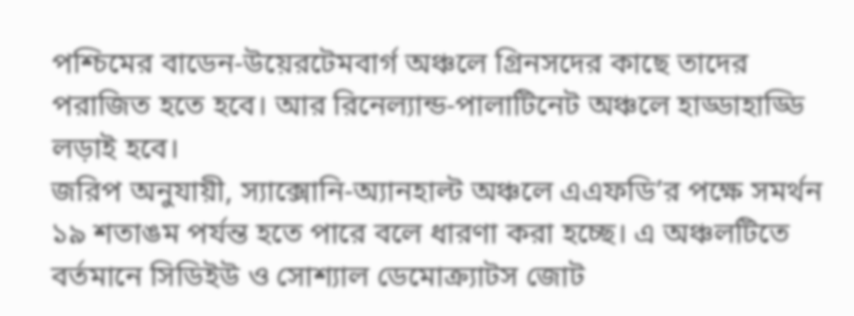পশ্চিমের বাডেন-উয়েরটেমবার্গ অঞ্চলে গ্রিনসদের কাছে তাদের পরাজিত হতে হবে। আর রিনেল্যান্ড-পালাটিনেট অঞ্চলে হাড্ডাহাড্ডি লড়াই হবে।
জরিপ অনুযায়ী, স্যাক্সোনি-অ্যানহাল্ট অঞ্চলে এএফডি’র পক্ষে সমর্থন ১৯ শতাঙম পর্যন্ত হতে পারে বলে ধারণা করা হচ্ছে। এ অঞ্চলটিতে বর্তমানে সিডিইউ ও সোশ্যাল ডেমোক্র্যাটস জোট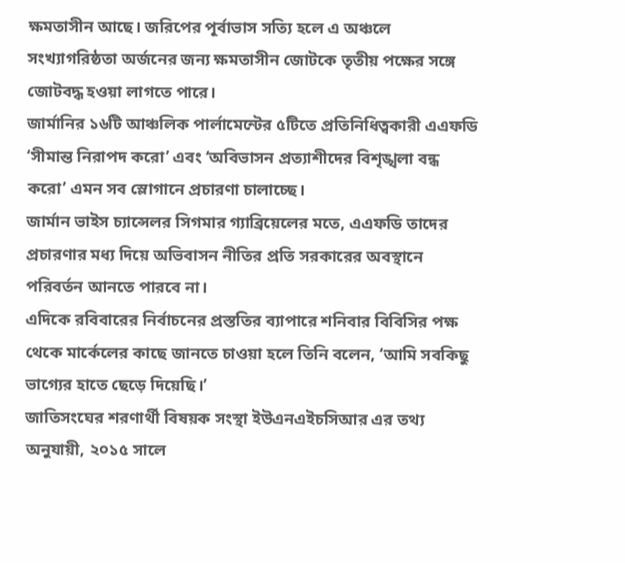ক্ষমতাসীন আছে। জরিপের পূর্বাভাস সত্যি হলে এ অঞ্চলে সংখ্যাগরিষ্ঠতা অর্জনের জন্য ক্ষমতাসীন জোটকে তৃতীয় পক্ষের সঙ্গে জোটবদ্ধ হওয়া লাগতে পারে।
জার্মানির ১৬টি আঞ্চলিক পার্লামেন্টের ৫টিতে প্রতিনিধিত্বকারী এএফডি ‘সীমান্ত নিরাপদ করো’ এবং ‘অবিভাসন প্রত্যাশীদের বিশৃঙ্খলা বন্ধ করো’ এমন সব স্লোগানে প্রচারণা চালাচ্ছে।
জার্মান ভাইস চ্যান্সেলর সিগমার গ্যাব্রিয়েলের মতে, এএফডি তাদের প্রচারণার মধ্য দিয়ে অভিবাসন নীতির প্রতি সরকারের অবস্থানে পরিবর্তন আনতে পারবে না।
এদিকে রবিবারের নির্বাচনের প্রস্ততির ব্যাপারে শনিবার বিবিসির পক্ষ থেকে মার্কেলের কাছে জানতে চাওয়া হলে তিনি বলেন, ‘আমি সবকিছু ভাগ্যের হাতে ছেড়ে দিয়েছি।’
জাতিসংঘের শরণার্থী বিষয়ক সংস্থা ইউএনএইচসিআর এর তথ্য অনুযায়ী, ২০১৫ সালে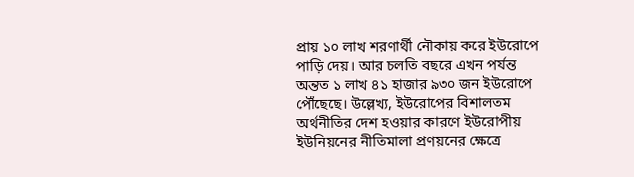প্রায় ১০ লাখ শরণার্থী নৌকায় করে ইউরোপে পাড়ি দেয়। আর চলতি বছরে এখন পর্যন্ত অন্তত ১ লাখ ৪১ হাজার ৯৩০ জন ইউরোপে পৌঁছেছে। উল্লেখ্য, ইউরোপের বিশালতম অর্থনীতির দেশ হওয়ার কারণে ইউরোপীয় ইউনিয়নের নীতিমালা প্রণয়নের ক্ষেত্রে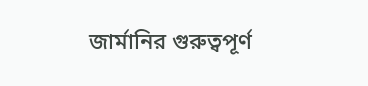জার্মানির গুরুত্বপূর্ণ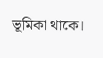ভূমিকা থাকে।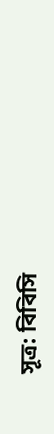সূত্র: বিবিসি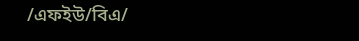/এফইউ/বিএ/